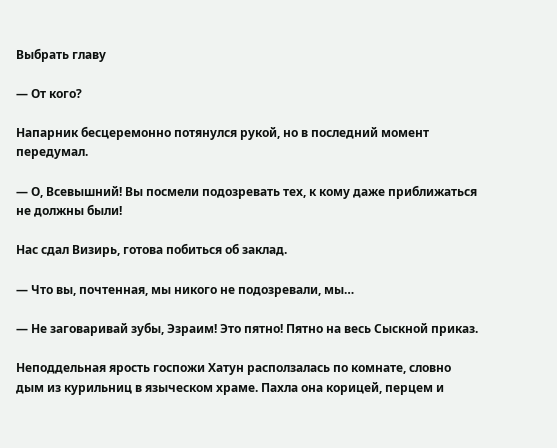Выбрать главу

— От кого?

Напарник бесцеремонно потянулся рукой, но в последний момент передумал.

— О, Всевышний! Вы посмели подозревать тех, к кому даже приближаться не должны были!

Нас сдал Визирь, готова побиться об заклад.

— Что вы, почтенная, мы никого не подозревали, мы…

— Не заговаривай зубы, Эзраим! Это пятно! Пятно на весь Сыскной приказ.

Неподдельная ярость госпожи Хатун расползалась по комнате, словно дым из курильниц в языческом храме. Пахла она корицей, перцем и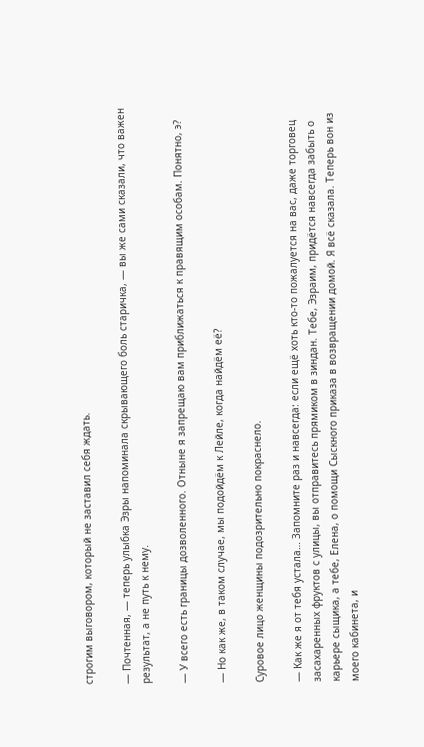строгим выговором, который не заставил себя ждать.

— Почтенная, — теперь улыбка Эзры напоминала скрывающего боль старичка, — вы же сами сказали, что важен результат, а не путь к нему.

— У всего есть границы дозволенного. Отныне я запрещаю вам приближаться к правящим особам. Понятно, э?

— Но как же, в таком случае, мы подойдём к Лейле, когда найдём её?

Суровое лицо женщины подозрительно покраснело.

— Как же я от тебя устала… Запомните раз и навсегда: если ещё хоть кто-то пожалуется на вас, даже торговец засахаренных фруктов с улицы, вы отправитесь прямиком в зиндан. Тебе, Эзраим, придётся навсегда забыть о карьере сыщика, а тебе, Елена, о помощи Сыскного приказа в возвращении домой. Я всё сказала. Теперь вон из моего кабинета, и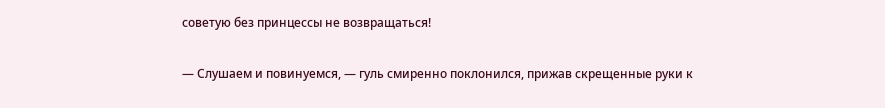советую без принцессы не возвращаться!

— Слушаем и повинуемся, — гуль смиренно поклонился, прижав скрещенные руки к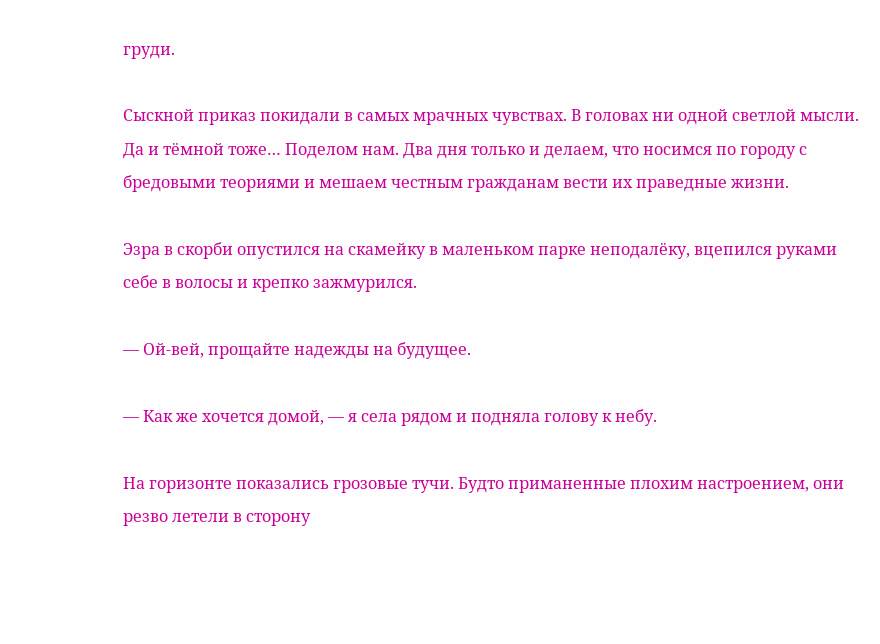груди.

Сыскной приказ покидали в самых мрачных чувствах. В головах ни одной светлой мысли. Да и тёмной тоже… Поделом нам. Два дня только и делаем, что носимся по городу с бредовыми теориями и мешаем честным гражданам вести их праведные жизни.

Эзра в скорби опустился на скамейку в маленьком парке неподалёку, вцепился руками себе в волосы и крепко зажмурился.

— Ой-вей, прощайте надежды на будущее.

— Как же хочется домой, — я села рядом и подняла голову к небу.

На горизонте показались грозовые тучи. Будто приманенные плохим настроением, они резво летели в сторону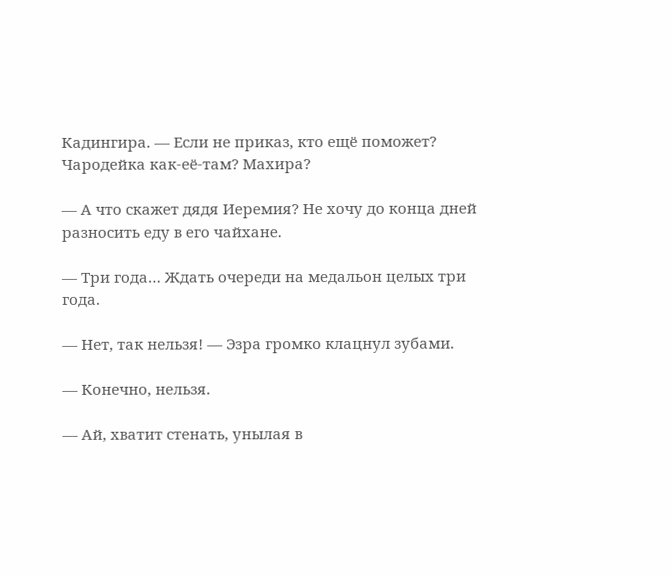Кадингира. — Если не приказ, кто ещё поможет? Чародейка как-её-там? Махира?

— А что скажет дядя Иеремия? Не хочу до конца дней разносить еду в его чайхане.

— Три года… Ждать очереди на медальон целых три года.

— Нет, так нельзя! — Эзра громко клацнул зубами.

— Конечно, нельзя.

— Ай, хватит стенать, унылая в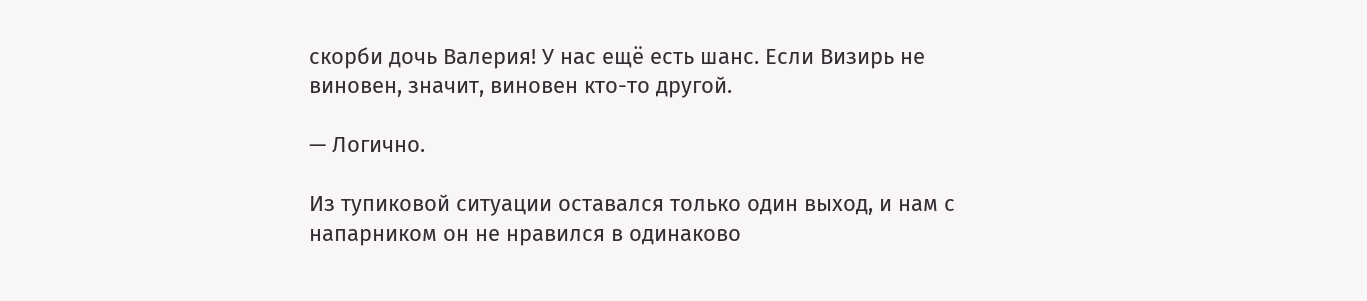скорби дочь Валерия! У нас ещё есть шанс. Если Визирь не виновен, значит, виновен кто-то другой.

— Логично.

Из тупиковой ситуации оставался только один выход, и нам с напарником он не нравился в одинаково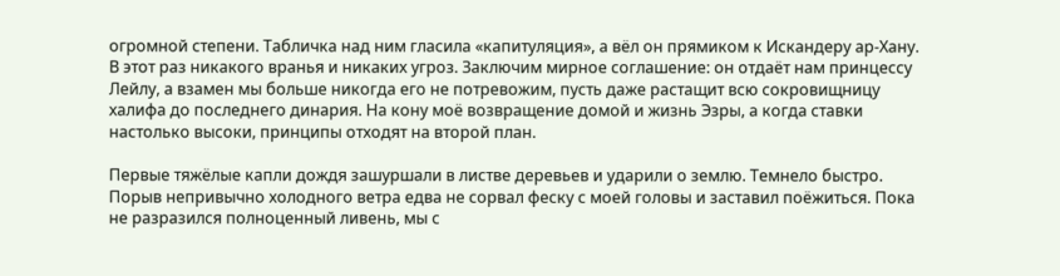огромной степени. Табличка над ним гласила «капитуляция», а вёл он прямиком к Искандеру ар-Хану. В этот раз никакого вранья и никаких угроз. Заключим мирное соглашение: он отдаёт нам принцессу Лейлу, а взамен мы больше никогда его не потревожим, пусть даже растащит всю сокровищницу халифа до последнего динария. На кону моё возвращение домой и жизнь Эзры, а когда ставки настолько высоки, принципы отходят на второй план.

Первые тяжёлые капли дождя зашуршали в листве деревьев и ударили о землю. Темнело быстро. Порыв непривычно холодного ветра едва не сорвал феску с моей головы и заставил поёжиться. Пока не разразился полноценный ливень, мы с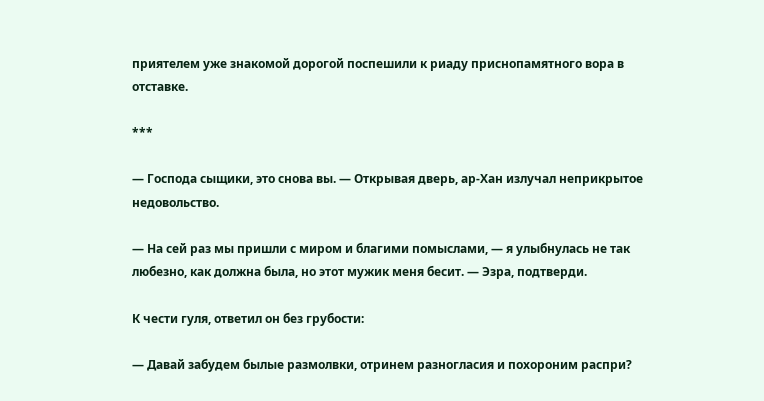приятелем уже знакомой дорогой поспешили к риаду приснопамятного вора в отставке.

***

— Господа сыщики, это снова вы. — Открывая дверь, ар-Хан излучал неприкрытое недовольство.

— На сей раз мы пришли с миром и благими помыслами, — я улыбнулась не так любезно, как должна была, но этот мужик меня бесит. — Эзра, подтверди.

К чести гуля, ответил он без грубости:

— Давай забудем былые размолвки, отринем разногласия и похороним распри?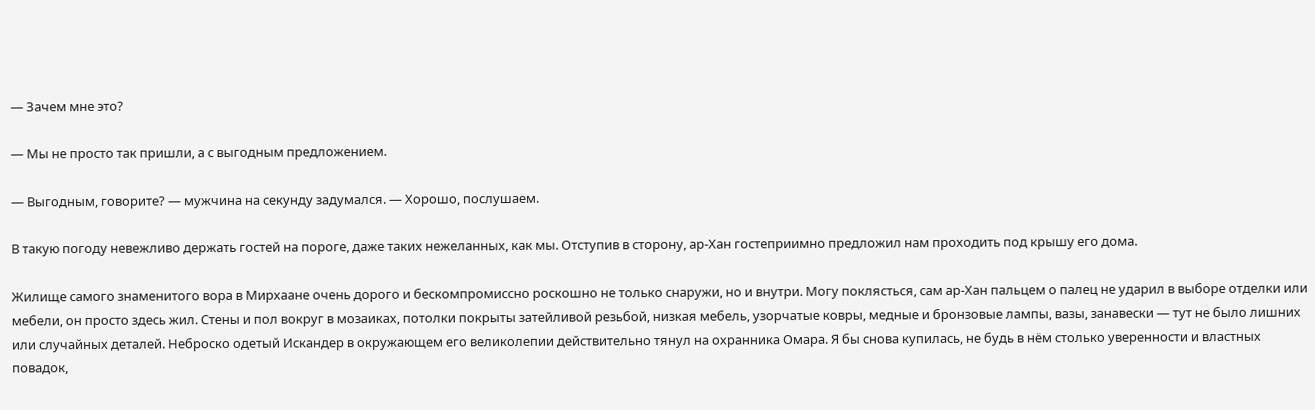— Зачем мне это?

— Мы не просто так пришли, а с выгодным предложением.

— Выгодным, говорите? — мужчина на секунду задумался. — Хорошо, послушаем.

В такую погоду невежливо держать гостей на пороге, даже таких нежеланных, как мы. Отступив в сторону, ар-Хан гостеприимно предложил нам проходить под крышу его дома.

Жилище самого знаменитого вора в Мирхаане очень дорого и бескомпромиссно роскошно не только снаружи, но и внутри. Могу поклясться, сам ар-Хан пальцем о палец не ударил в выборе отделки или мебели, он просто здесь жил. Стены и пол вокруг в мозаиках, потолки покрыты затейливой резьбой, низкая мебель, узорчатые ковры, медные и бронзовые лампы, вазы, занавески — тут не было лишних или случайных деталей. Неброско одетый Искандер в окружающем его великолепии действительно тянул на охранника Омара. Я бы снова купилась, не будь в нём столько уверенности и властных повадок,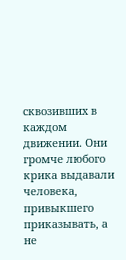сквозивших в каждом движении. Они громче любого крика выдавали человека, привыкшего приказывать, а не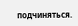подчиняться.